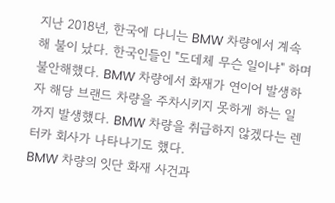지난 2018년, 한국에 다니는 BMW 차량에서 계속해 불이 났다. 한국인들인 "도데체 무슨 일이냐" 하며 불안해했다. BMW 차량에서 화재가 연이어 발생하자 해당 브랜드 차량을 주차시키지 못하게 하는 일까지 발생했다. BMW 차량을 취급하지 않겠다는 렌터카 회사가 나타나기도 했다.
BMW 차량의 잇단 화재 사건과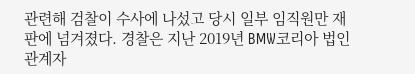관련해 검찰이 수사에 나섰고 당시 일부 임직원만 재판에 넘겨졌다. 경찰은 지난 2019년 BMW코리아 법인 관계자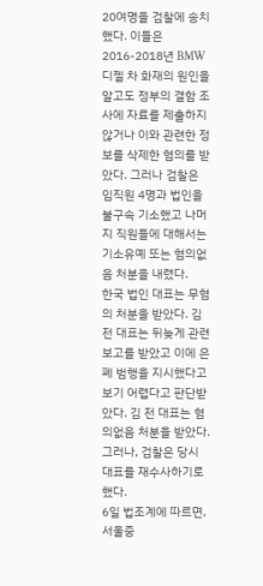20여명을 검찰에 송치했다. 이들은 2016-2018년 BMW 디젤 차 화재의 원인을 알고도 정부의 결함 조사에 자료를 제출하지 않거나 이와 관련한 정보를 삭제한 혐의를 받았다. 그러나 검찰은 임직원 4명과 법인을 불구속 기소했고 나머지 직원들에 대해서는 기소유예 또는 혐의없음 처분을 내렸다.
한국 법인 대표는 무혐의 처분을 받았다. 김 전 대표는 뒤늦게 관련 보고를 받았고 이에 은폐 범행을 지시했다고 보기 어렵다고 판단받았다. 김 전 대표는 혐의없음 처분을 받았다. 그러나, 검찰은 당시 대표를 재수사하기로 했다.
6일 법조계에 따르면, 서울중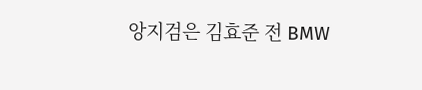앙지검은 김효준 전 BMW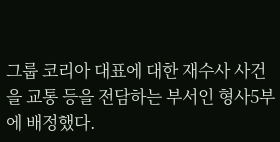그룹 코리아 대표에 대한 재수사 사건을 교통 등을 전담하는 부서인 형사5부에 배정했다.